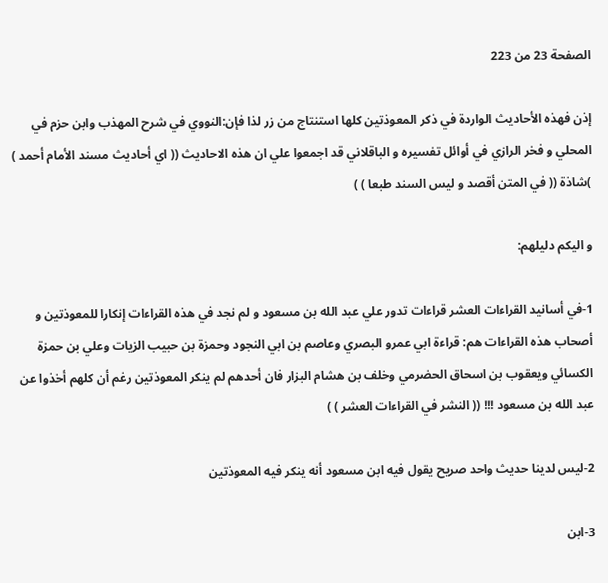الصفحة 23 من 223

إذن فهذه الأحاديث الواردة في ذكر المعوذتين كلها استنتاج من زر لذا فإن:النووي في شرح المهذب وابن حزم في المحلي و فخر الرازي في أوائل تفسيره و الباقلاني قد اجمعوا علي ان هذه الاحاديث (( اي أحاديث مسند الأمام أحمد ) )شاذة (( في المتن أقصد و ليس السند طبعا ) )

و اليكم دليلهم:

1-في أسانيد القراءات العشر قراءات تدور علي عبد الله بن مسعود و لم نجد في هذه القراءات إنكارا للمعوذتين و أصحاب هذه القراءات هم: قراءة ابي عمرو البصري وعاصم بن ابي النجود وحمزة بن حبيب الزيات وعلي بن حمزة الكسائي ويعقوب بن اسحاق الحضرمي وخلف بن هشام البزار فان أحدهم لم ينكر المعوذتين رغم أن كلهم أخذوا عن عبد الله بن مسعود !!! (( النشر في القراءات العشر ) )

2-ليس لدينا حديث واحد صريح يقول فيه ابن مسعود أنه ينكر فيه المعوذتين

3-ابن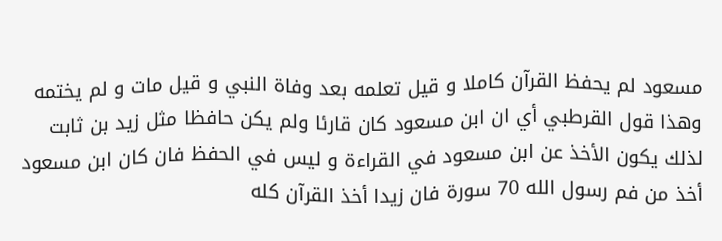مسعود لم يحفظ القرآن كاملا و قيل تعلمه بعد وفاة النبي و قيل مات و لم يختمه وهذا قول القرطبي أي ان ابن مسعود كان قارئا ولم يكن حافظا مثل زيد بن ثابت لذلك يكون الأخذ عن ابن مسعود في القراءة و ليس في الحفظ فان كان ابن مسعود أخذ من فم رسول الله 70 سورة فان زيدا أخذ القرآن كله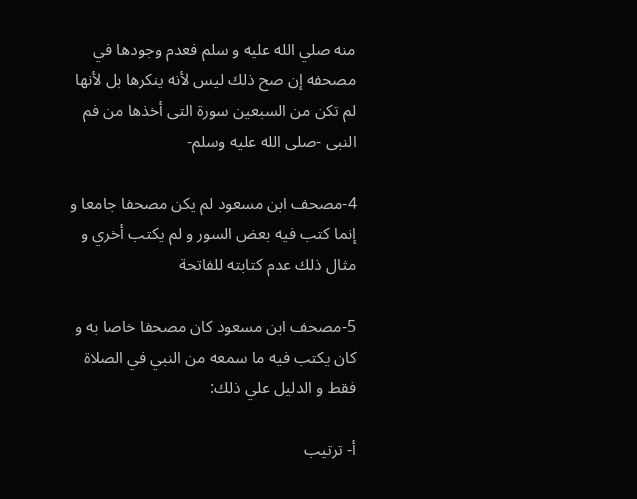منه صلي الله عليه و سلم فعدم وجودها في مصحفه إن صح ذلك ليس لأنه ينكرها بل لأنها لم تكن من السبعين سورة التى أخذها من فم النبى -صلى الله عليه وسلم-

4-مصحف ابن مسعود لم يكن مصحفا جامعا و إنما كتب فيه بعض السور و لم يكتب أخري و مثال ذلك عدم كتابته للفاتحة

5-مصحف ابن مسعود كان مصحفا خاصا به و كان يكتب فيه ما سمعه من النبي في الصلاة فقط و الدليل علي ذلك:

أ- ترتيب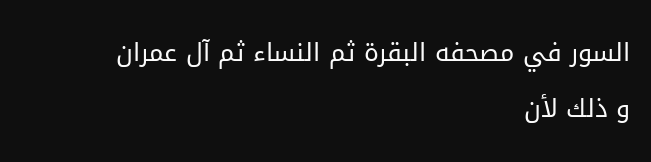السور في مصحفه البقرة ثم النساء ثم آل عمران و ذلك لأن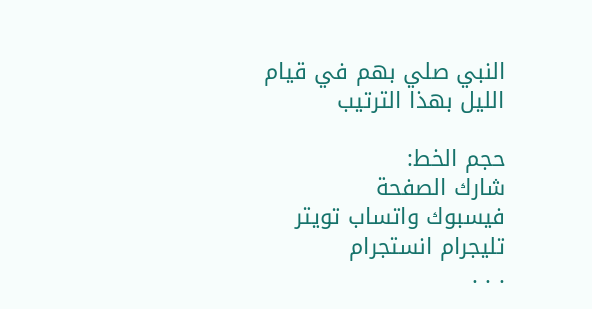النبي صلي بهم في قيام الليل بهذا الترتيب

حجم الخط:
شارك الصفحة
فيسبوك واتساب تويتر تليجرام انستجرام
. . .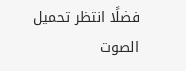فضلًا انتظر تحميل الصوت